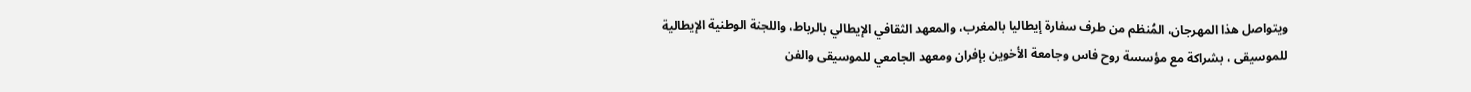ويتواصل هذا المهرجان، المُنظم من طرف سفارة إيطاليا بالمغرب، والمعهد الثقافي الإيطالي بالرباط، واللجنة الوطنية الإيطالية للموسيقى ، بشراكة مع مؤسسة روح فاس وجامعة الأخوين بإفران ومعهد الجامعي للموسيقى والفن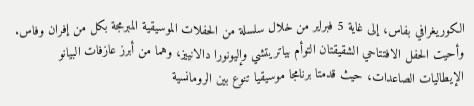الكوريغرافي بفاس، إلى غاية 5 فبراير من خلال سلسلة من الحفلات الموسيقية المبرمجة بكل من إفران وفاس.
وأحيت الحفل الافتتاحي الشقيقتان التوأم بياتريتشي وإليونورا دالانييز، وهما من أبرز عازفات البيانو الإيطاليات الصاعدات، حيث قدمتا برنامجا موسيقيا تنوع بين الرومانسية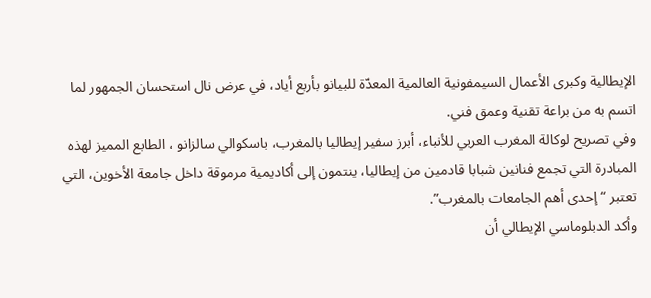الإيطالية وكبرى الأعمال السيمفونية العالمية المعدّة للبيانو بأربع أياد، في عرض نال استحسان الجمهور لما اتسم به من براعة تقنية وعمق فني.
وفي تصريح لوكالة المغرب العربي للأنباء، أبرز سفير إيطاليا بالمغرب، باسكوالي سالزانو ، الطابع المميز لهذه المبادرة التي تجمع فنانين شبابا قادمين من إيطاليا، ينتمون إلى أكاديمية مرموقة داخل جامعة الأخوين، التي تعتبر “إحدى أهم الجامعات بالمغرب”.
وأكد الدبلوماسي الإيطالي أن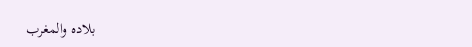بلاده والمغرب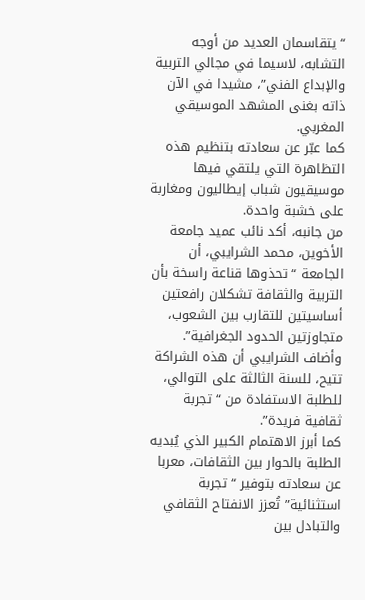“يتقاسمان العديد من أوجه التشابه، لاسيما في مجالي التربية والإبداع الفني”، مشيدا في الآن ذاته بغنى المشهد الموسيقي المغربي.
كما عبّر عن سعادته بتنظيم هذه التظاهرة التي يلتقي فيها موسيقيون شباب إيطاليون ومغاربة على خشبة واحدة.
من جانبه، أكد نائب عميد جامعة الأخوين، محمد الشرايبي، أن الجامعة “تحذوها قناعة راسخة بأن التربية والثقافة تشكلان رافعتين أساسيتين للتقارب بين الشعوب، متجاوزتين الحدود الجغرافية”.
وأضاف الشرايبي أن هذه الشراكة تتيح، للسنة الثالثة على التوالي، للطلبة الاستفادة من “تجربة ثقافية فريدة”.
كما أبرز الاهتمام الكبير الذي يُبديه الطلبة بالحوار بين الثقافات، معربا عن سعادته بتوفير “تجربة استثنائية” تُعزز الانفتاح الثقافي والتبادل بين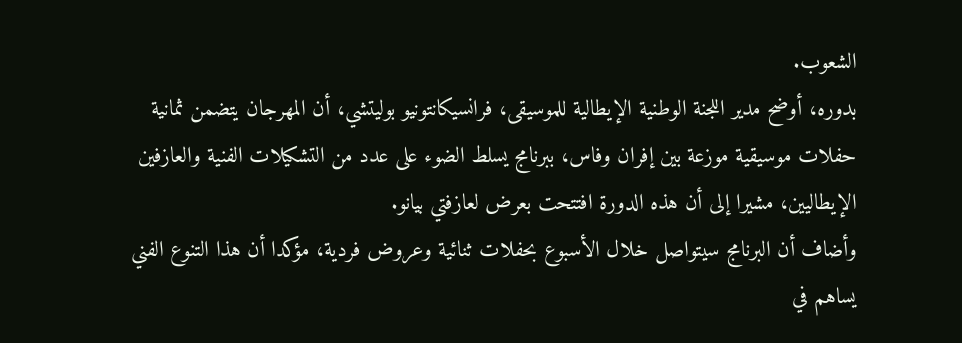الشعوب.
بدوره، أوضح مدير اللجنة الوطنية الإيطالية للموسيقى، فرانسيكانتونيو بوليتشي، أن المهرجان يتضمن ثمانية حفلات موسيقية موزعة بين إفران وفاس، ببرنامج يسلط الضوء على عدد من التشكيلات الفنية والعازفين الإيطاليين، مشيرا إلى أن هذه الدورة افتتحت بعرض لعازفتي بيانو.
وأضاف أن البرنامج سيتواصل خلال الأسبوع بحفلات ثنائية وعروض فردية، مؤكدا أن هذا التنوع الفني يساهم في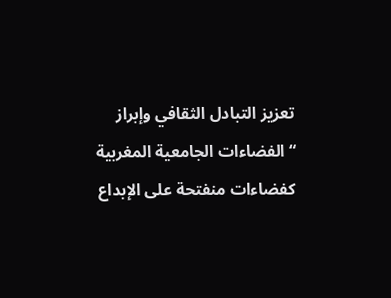تعزيز التبادل الثقافي وإبراز “الفضاءات الجامعية المغربية كفضاءات منفتحة على الإبداع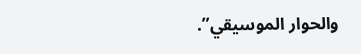والحوار الموسيقي”.